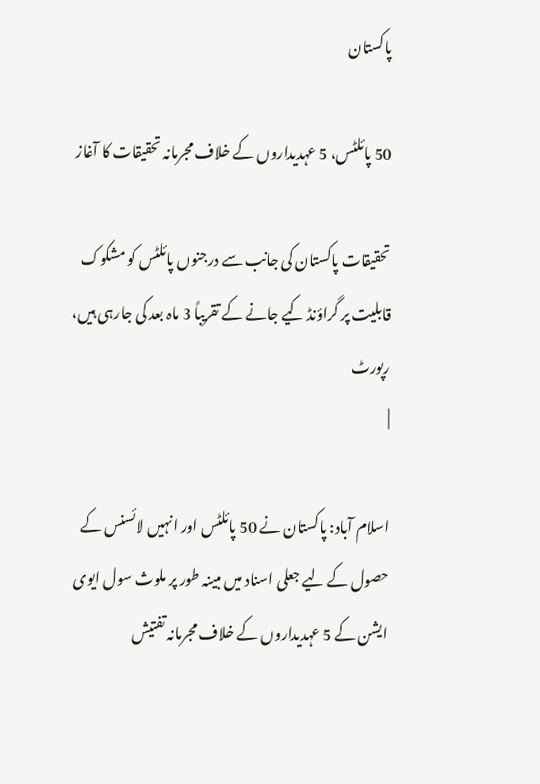پاکستان

50 پائلٹس، 5 عہدیداروں کے خلاف مجرمانہ تحقیقات کا آغاز

تحقیقات پاکستان کی جانب سے درجنوں پائلٹس کو مشکوک قابلیت پر گراؤنڈ کیے جانے کے تقریباً 3 ماہ بعد کی جارہی ہیں، رپورٹ
|

اسلام آباد: پاکستان نے 50 پائلٹس اور انہیں لائسنس کے حصول کے لیے جعلی اسناد میں مبینہ طور پر ملوث سول ایوی ایشن کے 5 عہدیداروں کے خلاف مجرمانہ تفتیش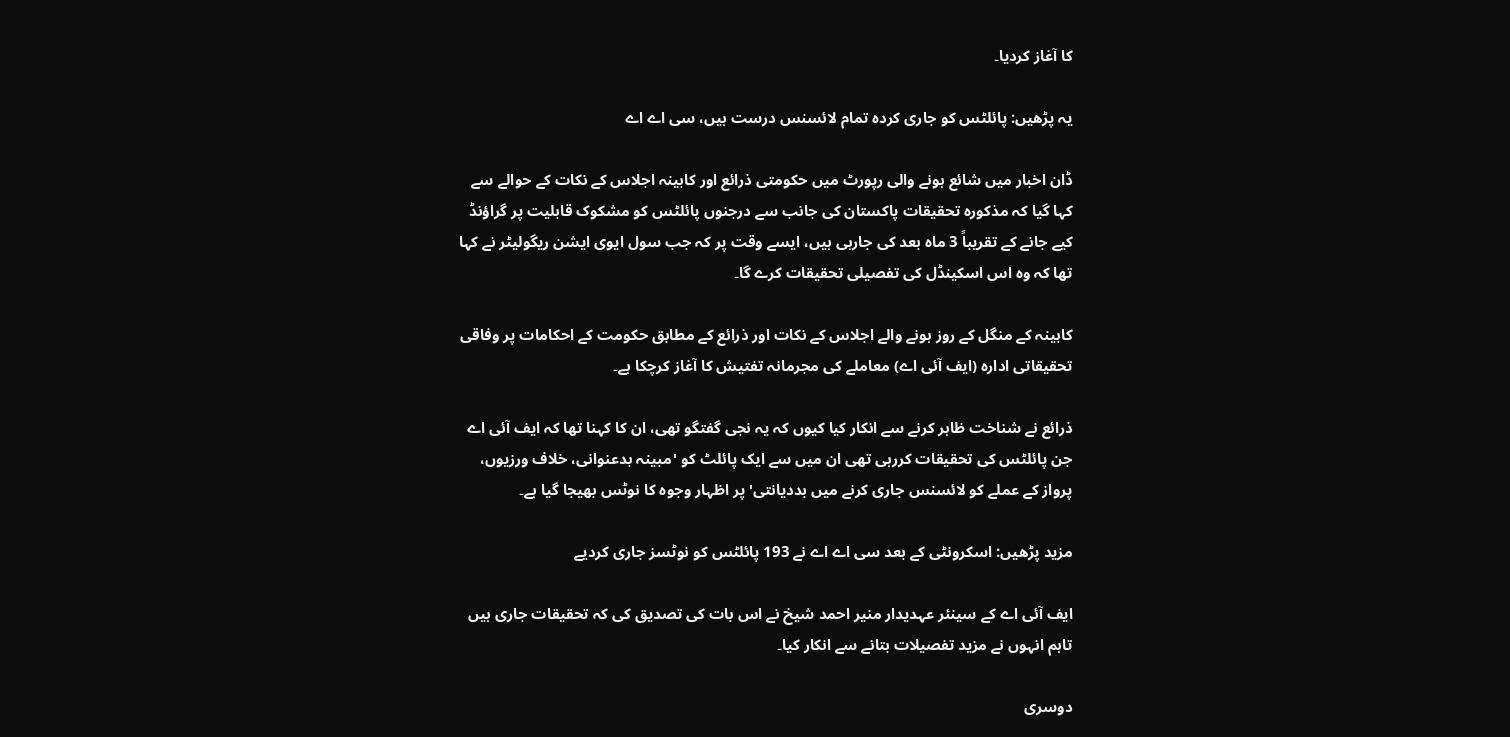کا آغاز کردیا۔

یہ پڑھیں: پائلٹس کو جاری کردہ تمام لائسنس درست ہیں، سی اے اے

ڈان اخبار میں شائع ہونے والی رپورٹ میں حکومتی ذرائع اور کابینہ اجلاس کے نکات کے حوالے سے کہا گیا کہ مذکورہ تحقیقات پاکستان کی جانب سے درجنوں پائلٹس کو مشکوک قابلیت پر گراؤنڈ کیے جانے کے تقریباً 3 ماہ بعد کی جارہی ہیں، ایسے وقت پر کہ جب سول ایوی ایشن ریگولیٹر نے کہا تھا کہ وہ اس اسکینڈل کی تفصیلی تحقیقات کرے گا۔

کابینہ کے منگل کے روز ہونے والے اجلاس کے نکات اور ذرائع کے مطابق حکومت کے احکامات پر وفاقی تحقیقاتی ادارہ (ایف آئی اے) معاملے کی مجرمانہ تفتیش کا آغاز کرچکا ہے۔

ذرائع نے شناخت ظاہر کرنے سے انکار کیا کیوں کہ یہ نجی گفتگو تھی، ان کا کہنا تھا کہ ایف آئی اے جن پائلٹس کی تحقیقات کررہی تھی ان میں سے ایک پائلٹ کو 'مبینہ بدعنوانی، خلاف ورزیوں، پرواز کے عملے کو لائسنس جاری کرنے میں بددیانتی' پر اظہار وجوہ کا نوٹس بھیجا گیا ہے۔

مزید پڑھیں: اسکرونٹی کے بعد سی اے اے نے 193 پائلٹس کو نوٹسز جاری کردیے

ایف آئی اے کے سینئر عہدیدار منیر احمد شیخ نے اس بات کی تصدیق کی کہ تحقیقات جاری ہیں تاہم انہوں نے مزید تفصیلات بتانے سے انکار کیا۔

دوسری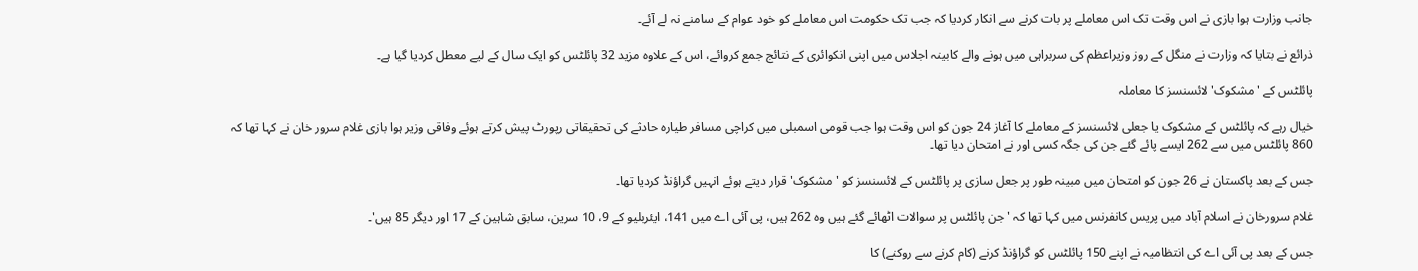جانب وزارت ہوا بازی نے اس وقت تک اس معاملے پر بات کرنے سے انکار کردیا کہ جب تک حکومت اس معاملے کو خود عوام کے سامنے نہ لے آئے۔

ذرائع نے بتایا کہ وزارت نے منگل کے روز وزیراعظم کی سربراہی میں ہونے والے کابینہ اجلاس میں اپنی انکوائری کے نتائج جمع کروائے، اس کے علاوہ مزید 32 پائلٹس کو ایک سال کے لیے معطل کردیا گیا ہے۔

پائلٹس کے 'مشکوک' لائسنسز کا معاملہ

خیال رہے کہ پائلٹس کے مشکوک یا جعلی لائسنسز کے معاملے کا آغاز 24 جون کو اس وقت ہوا جب قومی اسمبلی میں کراچی مسافر طیارہ حادثے کی تحقیقاتی رپورٹ پیش کرتے ہوئے وفاقی وزیر ہوا بازی غلام سرور خان نے کہا تھا کہ 860 پائلٹس میں سے 262 ایسے پائے گئے جن کی جگہ کسی اور نے امتحان دیا تھا۔

جس کے بعد پاکستان نے 26 جون کو امتحان میں مبینہ طور پر جعل سازی پر پائلٹس کے لائسنسز کو 'مشکوک' قرار دیتے ہوئے انہیں گراؤنڈ کردیا تھا۔

غلام سرورخان نے اسلام آباد میں پریس کانفرنس میں کہا تھا کہ 'جن پائلٹس پر سوالات اٹھائے گئے ہیں وہ 262 ہیں، پی آئی اے میں 141، ایئربلیو کے 9، 10 سرین، سابق شاہین کے 17 اور دیگر 85 ہیں'۔

جس کے بعد پی آئی اے کی انتظامیہ نے اپنے 150 پائلٹس کو گراؤنڈ کرنے (کام کرنے سے روکنے) کا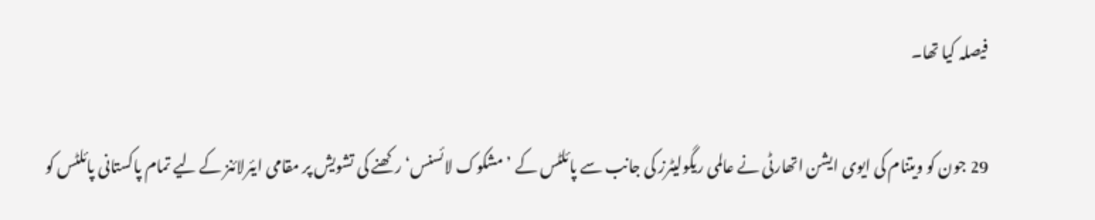فیصلہ کیا تھا۔

29 جون کو ویتنام کی ایوی ایشن اتھارٹی نے عالمی ریگولیٹرز کی جانب سے پائلٹس کے ’مشکوک لائسنس‘ رکھنے کی تشویش پر مقامی ایئرلائنز کے لیے تمام پاکستانی پائلٹس کو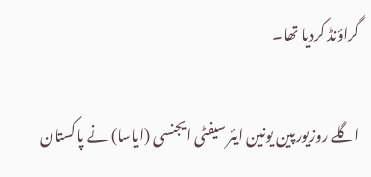گراؤنڈ کردیا تھا۔

اگلے روزیورپین یونین ایئر سیفٹی ایجنسی (ایاسا) نے پاکستان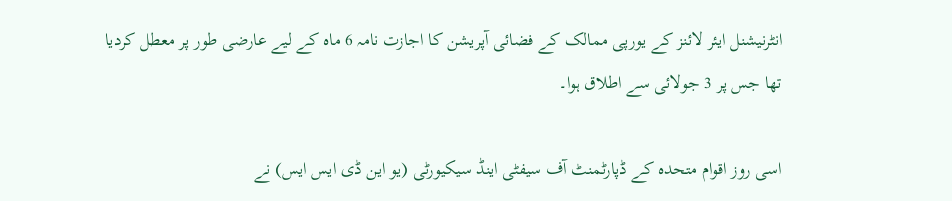انٹرنیشنل ایئر لائنز کے یورپی ممالک کے فضائی آپریشن کا اجازت نامہ 6 ماہ کے لیے عارضی طور پر معطل کردیا تھا جس پر 3 جولائی سے اطلاق ہوا۔

اسی روز اقوام متحدہ کے ڈپارٹمنٹ آف سیفٹی اینڈ سیکیورٹی (یو این ڈی ایس ایس) نے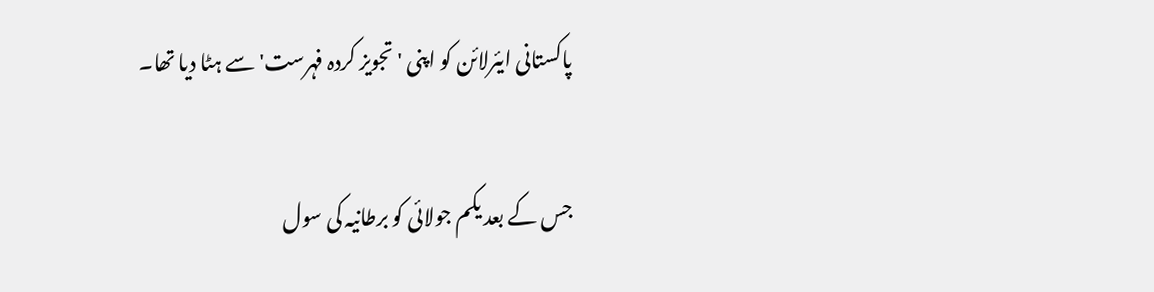پاکستانی ایئرلائن کو اپنی 'تجویز کردہ فہرست' سے ہٹا دیا تھا۔

جس کے بعد یکم جولائی کو برطانیہ کی سول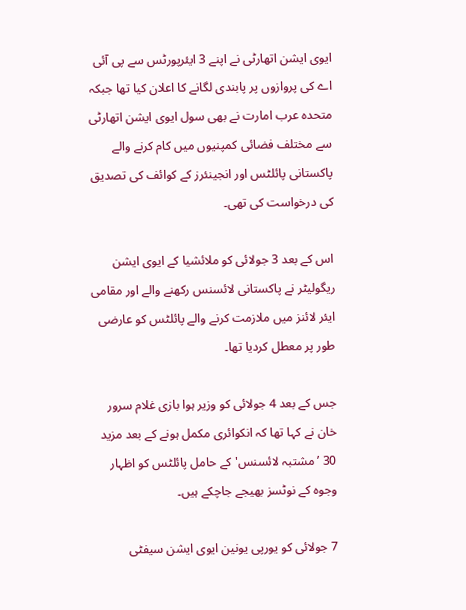ایوی ایشن اتھارٹی نے اپنے 3 ایئرپورٹس سے پی آئی اے کی پروازوں پر پابندی لگانے کا اعلان کیا تھا جبکہ متحدہ عرب امارت نے بھی سول ایوی ایشن اتھارٹی سے مختلف فضائی کمپنیوں میں کام کرنے والے پاکستانی پائلٹس اور انجینئرز کے کوائف کی تصدیق کی درخواست کی تھی۔

اس کے بعد 3 جولائی کو ملائشیا کے ایوی ایشن ریگولیٹر نے پاکستانی لائسنس رکھنے والے اور مقامی ایئر لائنز میں ملازمت کرنے والے پائلٹس کو عارضی طور پر معطل کردیا تھا۔

جس کے بعد 4 جولائی کو وزیر ہوا بازی غلام سرور خان نے کہا تھا کہ انکوائری مکمل ہونے کے بعد مزید 30 ’مشتبہ لائسنس' کے حامل پائلٹس کو اظہار وجوہ کے نوٹسز بھیجے جاچکے ہیں۔

7 جولائی کو یورپی یونین ایوی ایشن سیفٹی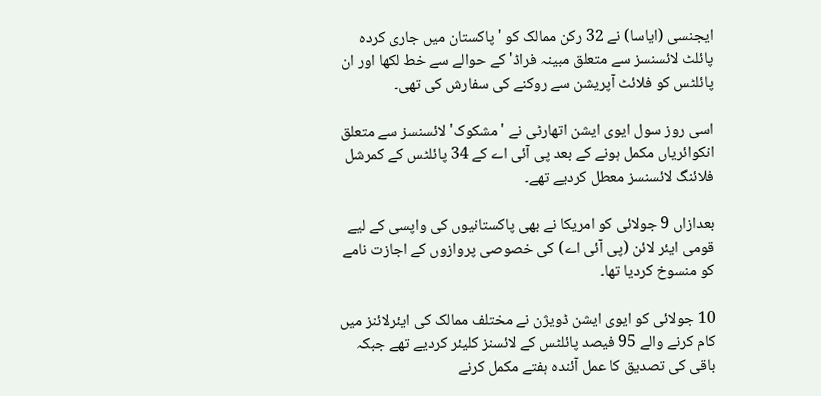ایجنسی (ایاسا) نے 32 رکن ممالک کو 'پاکستان میں جاری کردہ پائلٹ لائسنسز سے متعلق مبینہ فراڈ' کے حوالے سے خط لکھا اور ان پائلٹس کو فلائٹ آپریشن سے روکنے کی سفارش کی تھی۔

اسی روز سول ایوی ایشن اتھارٹی نے 'مشکوک' لائسنسز سے متعلق انکوائریاں مکمل ہونے کے بعد پی آئی اے کے 34 پائلٹس کے کمرشل فلائنگ لائسنسز معطل کردیے تھے۔

بعدازاں 9 جولائی کو امریکا نے بھی پاکستانیوں کی واپسی کے لیے قومی ایئر لائن (پی آئی اے) کی خصوصی پروازوں کے اجازت نامے کو منسوخ کردیا تھا۔

10 جولائی کو ایوی ایشن ڈویژن نے مختلف ممالک کی ایئرلائنز میں کام کرنے والے 95 فیصد پائلٹس کے لائسنز کلیئر کردیے تھے جبکہ باقی کی تصدیق کا عمل آئندہ ہفتے مکمل کرنے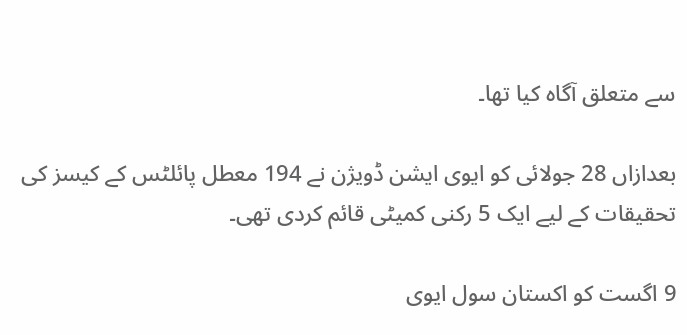سے متعلق آگاہ کیا تھا۔

بعدازاں 28 جولائی کو ایوی ایشن ڈویژن نے 194 معطل پائلٹس کے کیسز کی تحقیقات کے لیے ایک 5 رکنی کمیٹی قائم کردی تھی۔

9 اگست کو اکستان سول ایوی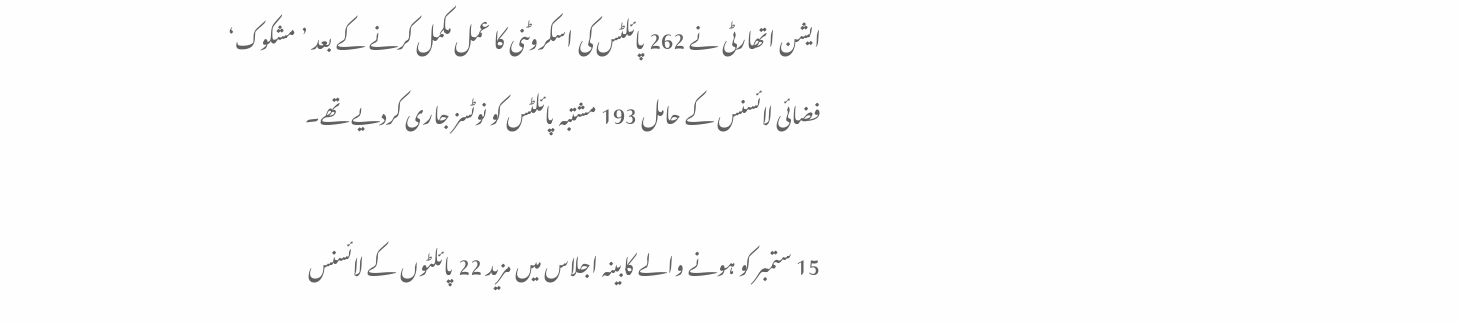ایشن اتھارٹی نے 262 پائلٹس کی اسکروٹنی کا عمل مکمل کرنے کے بعد ’مشکوک‘ فضائی لائسنس کے حامل 193 مشتبہ پائلٹس کو نوٹسز جاری کردیے تھے۔

15 ستمبر کو ہونے والے کابینہ اجلاس میں مزید 22 پائلٹوں کے لائسنس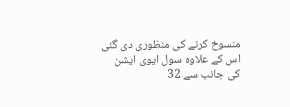منسوخ کرنے کی منظوری دی گئی اس کے علاوہ سول ایوی ایشن کی جانب سے 32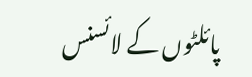پائلٹوں کے لائسنس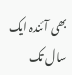بھی آئندہ ایک سال تک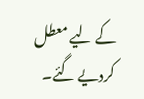کے لیے معطل کردیے گئے۔